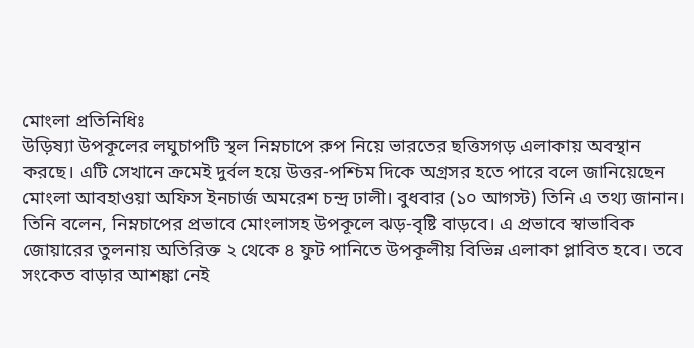মোংলা প্রতিনিধিঃ
উড়িষ্যা উপকূলের লঘুচাপটি স্থল নিম্নচাপে রুপ নিয়ে ভারতের ছত্তিসগড় এলাকায় অবস্থান করছে। এটি সেখানে ক্রমেই দুর্বল হয়ে উত্তর-পশ্চিম দিকে অগ্রসর হতে পারে বলে জানিয়েছেন মোংলা আবহাওয়া অফিস ইনচার্জ অমরেশ চন্দ্র ঢালী। বুধবার (১০ আগস্ট) তিনি এ তথ্য জানান।
তিনি বলেন, নিম্নচাপের প্রভাবে মোংলাসহ উপকূলে ঝড়-বৃষ্টি বাড়বে। এ প্রভাবে স্বাভাবিক জোয়ারের তুলনায় অতিরিক্ত ২ থেকে ৪ ফুট পানিতে উপকূলীয় বিভিন্ন এলাকা প্লাবিত হবে। তবে সংকেত বাড়ার আশঙ্কা নেই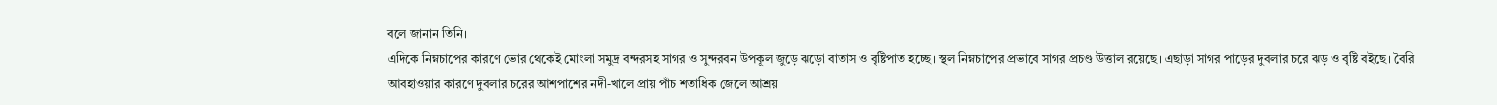বলে জানান তিনি।
এদিকে নিম্নচাপের কারণে ভোর থেকেই মোংলা সমুদ্র বন্দরসহ সাগর ও সুন্দরবন উপকূল জুড়ে ঝড়ো বাতাস ও বৃষ্টিপাত হচ্ছে। স্থল নিম্নচাপের প্রভাবে সাগর প্রচণ্ড উত্তাল রয়েছে। এছাড়া সাগর পাড়ের দুবলার চরে ঝড় ও বৃষ্টি বইছে। বৈরি আবহাওয়ার কারণে দুবলার চরের আশপাশের নদী-খালে প্রায় পাঁচ শতাধিক জেলে আশ্রয়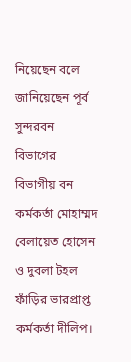নিয়েছেন বলে জানিয়েছেন পূর্ব সুন্দরবন বিভাগের বিভাগীয় বন কর্মকর্তা মোহাম্মদ বেলায়েত হোসেন ও দুবলা টহল ফাঁড়ির ভারপ্রাপ্ত কর্মকর্তা দীলিপ।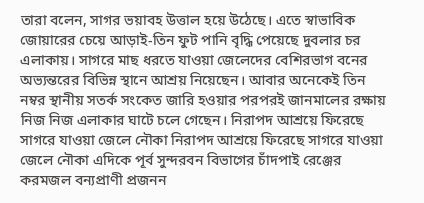তারা বলেন, সাগর ভয়াবহ উত্তাল হয়ে উঠেছে। এতে স্বাভাবিক জোয়ারের চেয়ে আড়াই-তিন ফুট পানি বৃদ্ধি পেয়েছে দুবলার চর এলাকায়। সাগরে মাছ ধরতে যাওয়া জেলেদের বেশিরভাগ বনের অভ্যন্তরের বিভিন্ন স্থানে আশ্রয় নিয়েছেন। আবার অনেকেই তিন নম্বর স্থানীয় সতর্ক সংকেত জারি হওয়ার পরপরই জানমালের রক্ষায় নিজ নিজ এলাকার ঘাটে চলে গেছেন। নিরাপদ আশ্রয়ে ফিরেছে সাগরে যাওয়া জেলে নৌকা নিরাপদ আশ্রয়ে ফিরেছে সাগরে যাওয়া জেলে নৌকা এদিকে পূর্ব সুন্দরবন বিভাগের চাঁদপাই রেঞ্জের করমজল বন্যপ্রাণী প্রজনন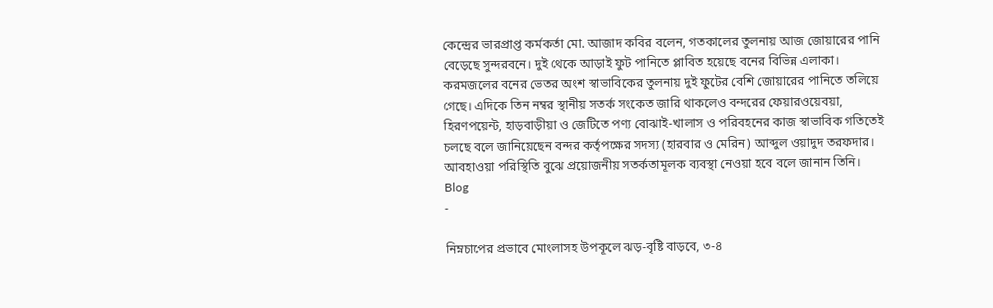কেন্দ্রের ভারপ্রাপ্ত কর্মকর্তা মো. আজাদ কবির বলেন, গতকালের তুলনায় আজ জোয়ারের পানি বেড়েছে সুন্দরবনে। দুই থেকে আড়াই ফুট পানিতে প্লাবিত হয়েছে বনের বিভিন্ন এলাকা। করমজলের বনের ভেতর অংশ স্বাভাবিকের তুলনায় দুই ফুটের বেশি জোয়ারের পানিতে তলিয়ে গেছে। এদিকে তিন নম্বর স্থানীয় সতর্ক সংকেত জারি থাকলেও বন্দরের ফেয়ারওয়েবয়া, হিরণপয়েন্ট, হাড়বাড়ীয়া ও জেটিতে পণ্য বোঝাই-খালাস ও পরিবহনের কাজ স্বাভাবিক গতিতেই চলছে বলে জানিয়েছেন বন্দর কর্তৃপক্ষের সদস্য (হারবার ও মেরিন) আব্দুল ওয়াদুদ তরফদার। আবহাওয়া পরিস্থিতি বুঝে প্রয়োজনীয় সতর্কতামূলক ব্যবস্থা নেওয়া হবে বলে জানান তিনি।
Blog
-

নিম্নচাপের প্রভাবে মোংলাসহ উপকূলে ঝড়-বৃষ্টি বাড়বে, ৩-৪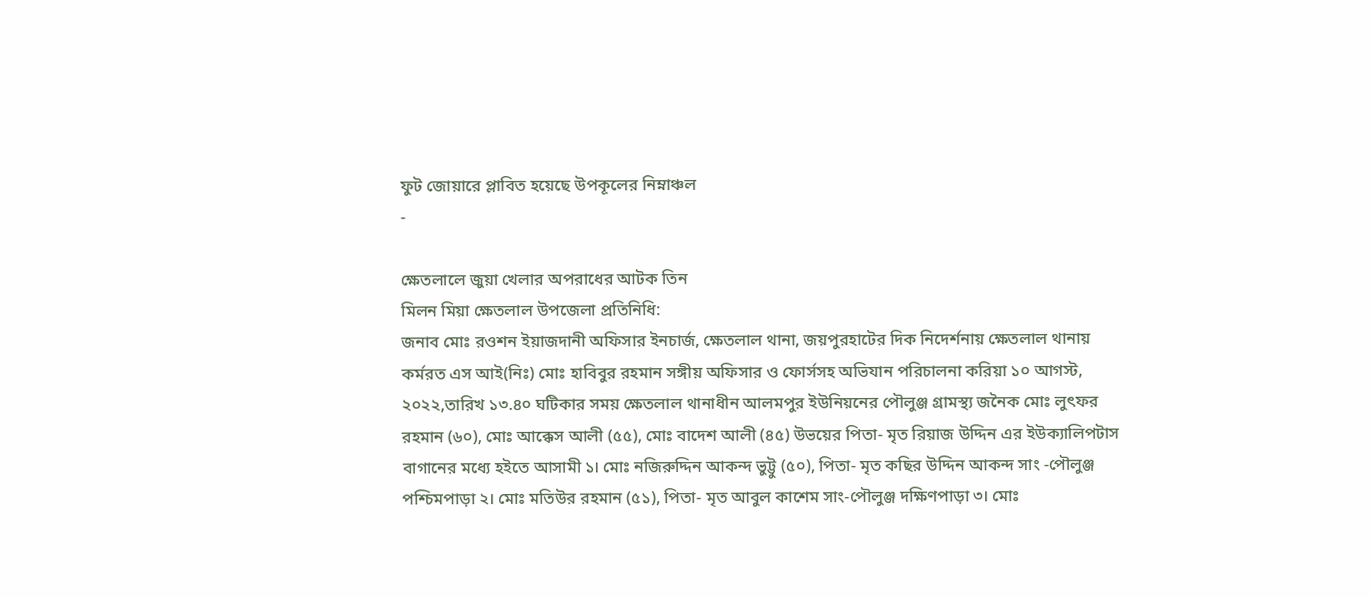ফুট জোয়ারে প্লাবিত হয়েছে উপকূলের নিম্নাঞ্চল
-

ক্ষেতলালে জুয়া খেলার অপরাধের আটক তিন
মিলন মিয়া ক্ষেতলাল উপজেলা প্রতিনিধি:
জনাব মোঃ রওশন ইয়াজদানী অফিসার ইনচার্জ, ক্ষেতলাল থানা, জয়পুরহাটের দিক নিদের্শনায় ক্ষেতলাল থানায় কর্মরত এস আই(নিঃ) মোঃ হাবিবুর রহমান সঙ্গীয় অফিসার ও ফোর্সসহ অভিযান পরিচালনা করিয়া ১০ আগস্ট, ২০২২,তারিখ ১৩.৪০ ঘটিকার সময় ক্ষেতলাল থানাধীন আলমপুর ইউনিয়নের পৌলুঞ্জ গ্রামস্থ্য জনৈক মোঃ লুৎফর রহমান (৬০), মোঃ আক্কেস আলী (৫৫), মোঃ বাদেশ আলী (৪৫) উভয়ের পিতা- মৃত রিয়াজ উদ্দিন এর ইউক্যালিপটাস বাগানের মধ্যে হইতে আসামী ১। মোঃ নজিরুদ্দিন আকন্দ ভুট্টু (৫০), পিতা- মৃত কছির উদ্দিন আকন্দ সাং -পৌলুঞ্জ পশ্চিমপাড়া ২। মোঃ মতিউর রহমান (৫১), পিতা- মৃত আবুল কাশেম সাং-পৌলুঞ্জ দক্ষিণপাড়া ৩। মোঃ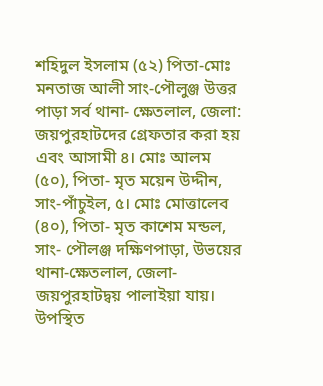শহিদুল ইসলাম (৫২) পিতা-মোঃ মনতাজ আলী সাং-পৌলুঞ্জ উত্তর পাড়া সর্ব থানা- ক্ষেতলাল, জেলা: জয়পুরহাটদের গ্রেফতার করা হয় এবং আসামী ৪। মোঃ আলম (৫০), পিতা- মৃত ময়েন উদ্দীন, সাং-পাঁচুইল, ৫। মোঃ মোত্তালেব (৪০), পিতা- মৃত কাশেম মন্ডল, সাং- পৌলঞ্জ দক্ষিণপাড়া, উভয়ের থানা-ক্ষেতলাল, জেলা-জয়পুরহাটদ্বয় পালাইয়া যায়। উপস্থিত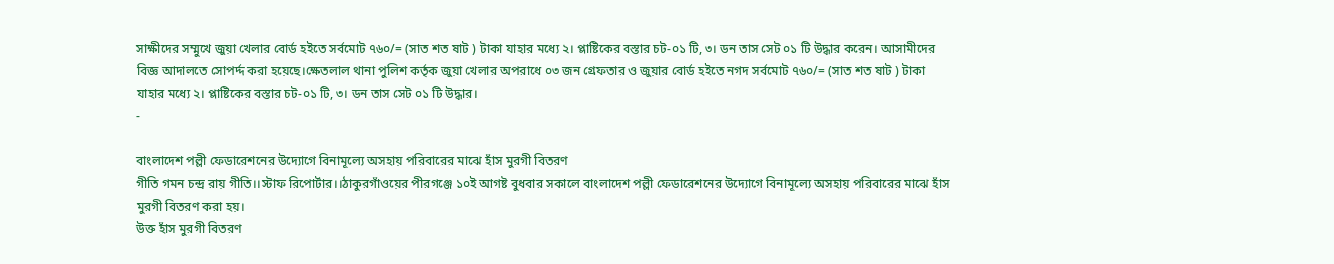সাক্ষীদের সম্মুখে জুয়া খেলার বোর্ড হইতে সর্বমোট ৭৬০/= (সাত শত ষাট ) টাকা যাহার মধ্যে ২। প্লাষ্টিকের বস্তার চট-০১ টি, ৩। ডন তাস সেট ০১ টি উদ্ধার করেন। আসামীদের বিজ্ঞ আদালতে সোপর্দ্দ করা হয়েছে।ক্ষেতলাল থানা পুলিশ কর্তৃক জুয়া খেলার অপরাধে ০৩ জন গ্রেফতার ও জুয়ার বোর্ড হইতে নগদ সর্বমোট ৭৬০/= (সাত শত ষাট ) টাকা যাহার মধ্যে ২। প্লাষ্টিকের বস্তার চট-০১ টি, ৩। ডন তাস সেট ০১ টি উদ্ধার।
-

বাংলাদেশ পল্লী ফেডারেশনের উদ্যোগে বিনামূল্যে অসহায় পরিবারের মাঝে হাঁস মুরগী বিতরণ
গীতি গমন চন্দ্র রায় গীতি।।স্টাফ রিপোর্টার।।ঠাকুরগাঁওয়ের পীরগঞ্জে ১০ই আগষ্ট বুধবার সকালে বাংলাদেশ পল্লী ফেডারেশনের উদ্যোগে বিনামূল্যে অসহায় পরিবারের মাঝে হাঁস মুরগী বিতরণ করা হয়।
উক্ত হাঁস মুরগী বিতরণ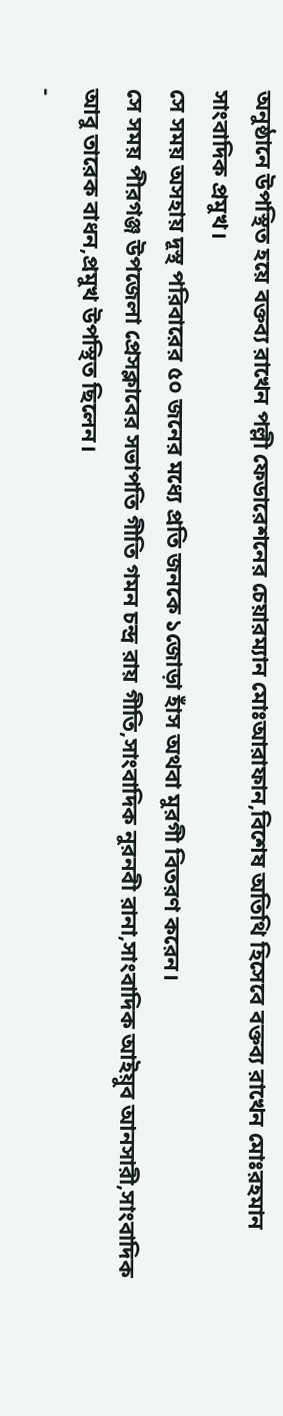অনুষ্ঠানে উপস্থিত হয়ে বক্তব্য রাখেন পল্লী ফেডারেশনের চেয়ারম্যান মোঃআরাফান,বিশেষ অতিথি হিসেবে বক্তব্য রাখেন মোঃরহমান সাংবাদিক প্রমুখ।
সে সময় অসহায় দূস্থ পরিবারের ৫০ জনের মধ্যে প্রতি জনকে ১জোড়া হাঁস অথবা মুরগী বিতরণ করেন।
সে সময় পীরগঞ্জ উপজেলা প্রেসক্লাবের সভাপতি গীতি গমন চন্দ্র রায় গীতি,সাংবাদিক নুরনবী রানা,সাংবাদিক আইয়ুব আনসারী,সাংবাদিক আবু তারেক বাধন,প্রমুখ উপস্থিত ছিলেন।
-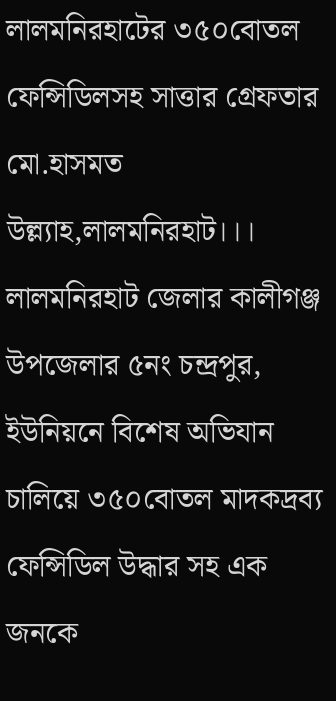লালমনিরহাটের ৩৫০বোতল ফেন্সিডিলসহ সাত্তার গ্রেফতার
মো.হাসমত উল্ল্যাহ,লালমনিরহাট।।।
লালমনিরহাট জেলার কালীগঞ্জ উপজেলার ৫নং চন্দ্রপুর, ইউনিয়নে বিশেষ অভিযান চালিয়ে ৩৫০বোতল মাদকদ্রব্য ফেন্সিডিল উদ্ধার সহ এক জনকে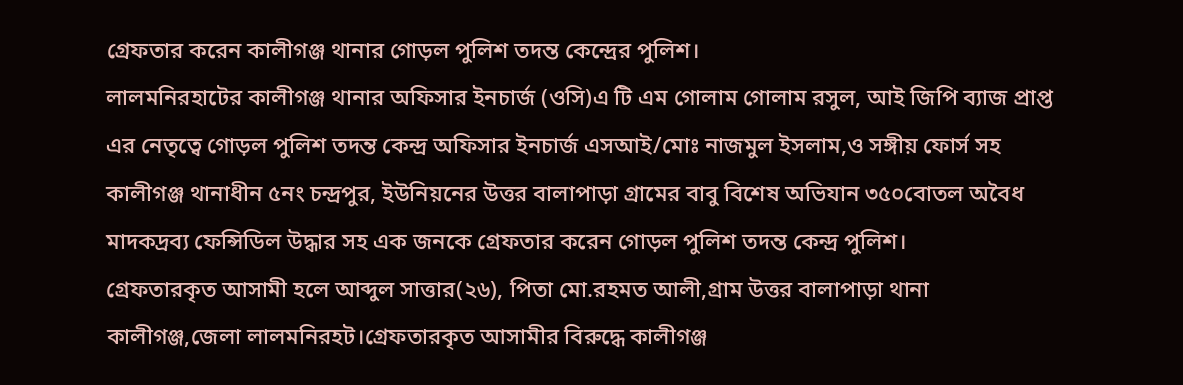গ্রেফতার করেন কালীগঞ্জ থানার গোড়ল পুলিশ তদন্ত কেন্দ্রের পুলিশ।
লালমনিরহাটের কালীগঞ্জ থানার অফিসার ইনচার্জ (ওসি)এ টি এম গোলাম গোলাম রসুল, আই জিপি ব্যাজ প্রাপ্ত এর নেতৃত্বে গোড়ল পুলিশ তদন্ত কেন্দ্র অফিসার ইনচার্জ এসআই/মোঃ নাজমুল ইসলাম,ও সঙ্গীয় ফোর্স সহ কালীগঞ্জ থানাধীন ৫নং চন্দ্রপুর, ইউনিয়নের উত্তর বালাপাড়া গ্রামের বাবু বিশেষ অভিযান ৩৫০বোতল অবৈধ মাদকদ্রব্য ফেন্সিডিল উদ্ধার সহ এক জনকে গ্রেফতার করেন গোড়ল পুলিশ তদন্ত কেন্দ্র পুলিশ।
গ্রেফতারকৃত আসামী হলে আব্দুল সাত্তার(২৬), পিতা মো.রহমত আলী,গ্রাম উত্তর বালাপাড়া থানা কালীগঞ্জ,জেলা লালমনিরহট।গ্রেফতারকৃত আসামীর বিরুদ্ধে কালীগঞ্জ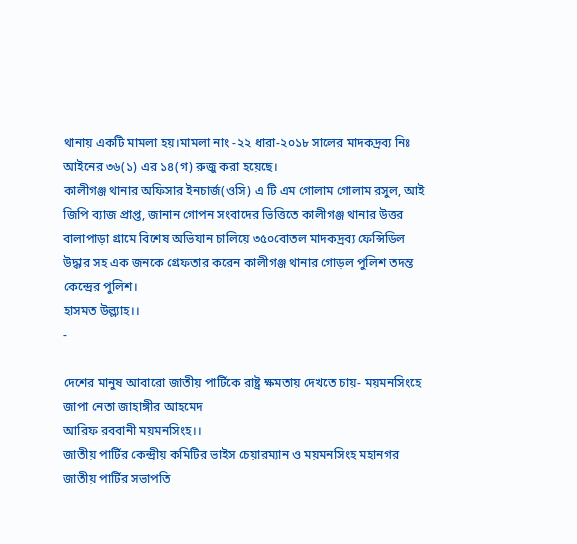থানায় একটি মামলা হয়।মামলা নাং -২২ ধারা-২০১৮ সালের মাদকদ্রব্য নিঃ আইনের ৩৬(১) এর ১৪(গ) রুজু করা হয়েছে।
কালীগঞ্জ থানার অফিসার ইনচার্জ(ওসি) এ টি এম গোলাম গোলাম রসুল, আই জিপি ব্যাজ প্রাপ্ত, জানান গোপন সংবাদের ভিত্তিতে কালীগঞ্জ থানার উত্তর বালাপাড়া গ্রামে বিশেষ অভিযান চালিয়ে ৩৫০বোতল মাদকদ্রব্য ফেন্সিডিল উদ্ধার সহ এক জনকে গ্রেফতার করেন কালীগঞ্জ থানার গোড়ল পুলিশ তদন্ত কেন্দ্রের পুলিশ।
হাসমত উল্ল্যাহ।।
-

দেশের মানুষ আবারো জাতীয় পার্টিকে রাষ্ট্র ক্ষমতায় দেখতে চায়- ময়মনসিংহে জাপা নেতা জাহাঙ্গীর আহমেদ
আরিফ রববানী ময়মনসিংহ।।
জাতীয় পার্টির কেন্দ্রীয় কমিটির ভাইস চেয়ারম্যান ও ময়মনসিংহ মহানগর জাতীয় পার্টির সভাপতি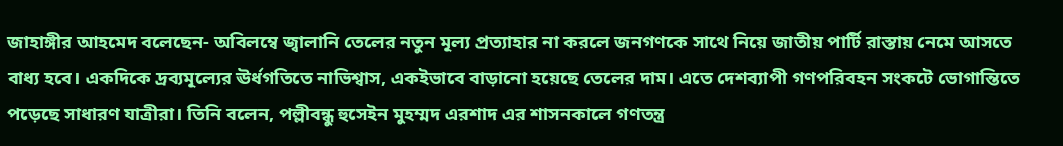জাহাঙ্গীর আহমেদ বলেছেন- অবিলম্বে জ্বালানি তেলের নতুন মূল্য প্রত্যাহার না করলে জনগণকে সাথে নিয়ে জাতীয় পার্টি রাস্তায় নেমে আসতে বাধ্য হবে। একদিকে দ্রব্যমূল্যের ঊর্ধগতিতে নাভিশ্বাস, একইভাবে বাড়ানো হয়েছে তেলের দাম। এতে দেশব্যাপী গণপরিবহন সংকটে ভোগান্তিতে পড়েছে সাধারণ যাত্রীরা। তিনি বলেন, পল্লীবন্ধু হুসেইন মুহম্মদ এরশাদ এর শাসনকালে গণতন্ত্র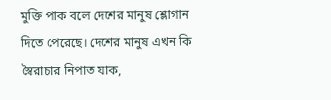মুক্তি পাক বলে দেশের মানুষ শ্লোগান দিতে পেরেছে। দেশের মানুষ এখন কি স্বৈরাচার নিপাত যাক,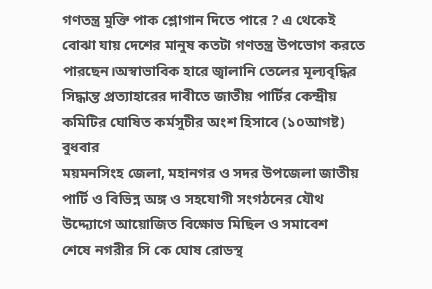গণতন্ত্র মুক্তি পাক শ্লোগান দিতে পারে ? এ থেকেই বোঝা যায় দেশের মানুষ কতটা গণতন্ত্র উপভোগ করতে পারছেন।অস্বাভাবিক হারে জ্বালানি তেলের মূল্যবৃদ্ধির সিদ্ধান্ত প্রত্যাহারের দাবীতে জাতীয় পার্টির কেন্দ্রীয় কমিটির ঘোষিত কর্মসুচীর অংশ হিসাবে (১০আগষ্ট) বুধবার
ময়মনসিংহ জেলা, মহানগর ও সদর উপজেলা জাতীয় পার্টি ও বিভিন্ন অঙ্গ ও সহযোগী সংগঠনের যৌথ উদ্দ্যোগে আয়োজিত বিক্ষোভ মিছিল ও সমাবেশ
শেষে নগরীর সি কে ঘোষ রোডস্থ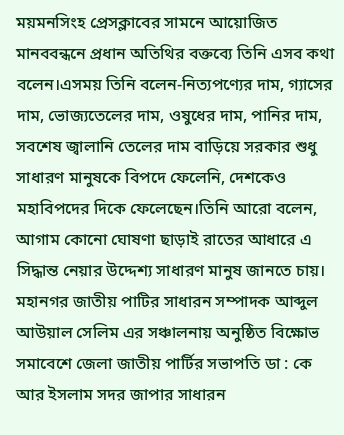ময়মনসিংহ প্রেসক্লাবের সামনে আয়োজিত মানববন্ধনে প্রধান অতিথির বক্তব্যে তিনি এসব কথা বলেন।এসময় তিনি বলেন-নিত্যপণ্যের দাম, গ্যাসের দাম, ভোজ্যতেলের দাম, ওষুধের দাম, পানির দাম, সবশেষ জ্বালানি তেলের দাম বাড়িয়ে সরকার শুধু সাধারণ মানুষকে বিপদে ফেলেনি, দেশকেও মহাবিপদের দিকে ফেলেছেন।তিনি আরো বলেন, আগাম কোনো ঘোষণা ছাড়াই রাতের আধারে এ সিদ্ধান্ত নেয়ার উদ্দেশ্য সাধারণ মানুষ জানতে চায়।
মহানগর জাতীয় পাটির সাধারন সম্পাদক আব্দুল আউয়াল সেলিম এর সঞ্চালনায় অনুষ্ঠিত বিক্ষোভ সমাবেশে জেলা জাতীয় পার্টির সভাপতি ডা : কে আর ইসলাম সদর জাপার সাধারন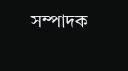সম্পাদক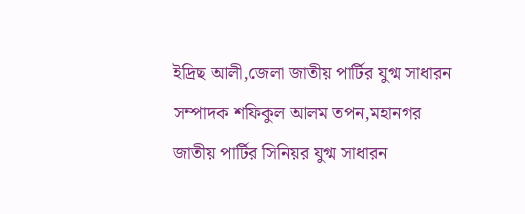ইদ্রিছ আলী,জেলা জাতীয় পার্টির যুগ্ম সাধারন সম্পাদক শফিকুল আলম তপন,মহানগর জাতীয় পার্টির সিনিয়র যুগ্ম সাধারন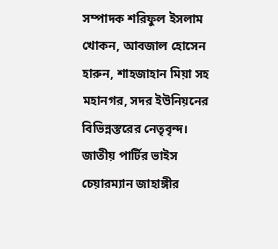সম্পাদক শরিফুল ইসলাম খোকন, আবজাল হোসেন হারুন, শাহজাহান মিয়া সহ মহানগর, সদর ইউনিয়নের বিভিন্নস্তরের নেতৃবৃন্দ।
জাতীয় পার্টির ভাইস চেয়ারম্যান জাহাঙ্গীর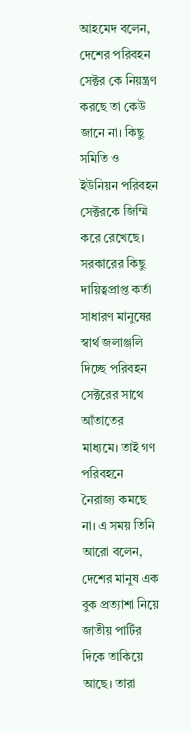আহমেদ বলেন, দেশের পরিবহন সেক্টর কে নিয়ন্ত্রণ করছে তা কেউ জানে না। কিছু সমিতি ও ইউনিয়ন পরিবহন সেক্টরকে জিম্মি করে রেখেছে। সরকারের কিছু দায়িত্বপ্রাপ্ত কর্তা সাধারণ মানুষের স্বার্থ জলাঞ্জলি দিচ্ছে পরিবহন সেক্টরের সাথে আঁতাতের মাধ্যমে। তাই গণ পরিবহনে নৈরাজ্য কমছে না। এ সময় তিনি আরো বলেন, দেশের মানুষ এক বুক প্রত্যাশা নিয়ে জাতীয় পার্টির দিকে তাকিয়ে আছে। তারা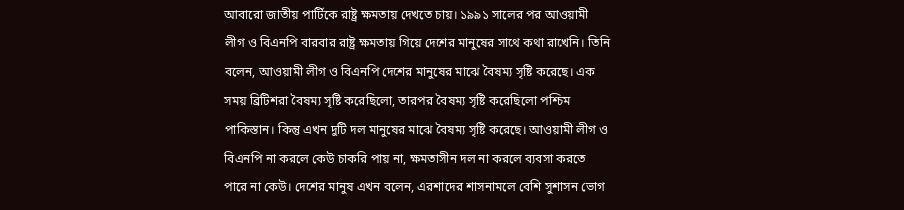আবারো জাতীয় পার্টিকে রাষ্ট্র ক্ষমতায় দেখতে চায়। ১৯৯১ সালের পর আওয়ামী লীগ ও বিএনপি বারবার রাষ্ট্র ক্ষমতায় গিয়ে দেশের মানুষের সাথে কথা রাখেনি। তিনি বলেন, আওয়ামী লীগ ও বিএনপি দেশের মানুষের মাঝে বৈষম্য সৃষ্টি করেছে। এক সময় ব্রিটিশরা বৈষম্য সৃষ্টি করেছিলো, তারপর বৈষম্য সৃষ্টি করেছিলো পশ্চিম পাকিস্তান। কিন্তু এখন দুটি দল মানুষের মাঝে বৈষম্য সৃষ্টি করেছে। আওয়ামী লীগ ও বিএনপি না করলে কেউ চাকরি পায় না, ক্ষমতাসীন দল না করলে ব্যবসা করতে পারে না কেউ। দেশের মানুষ এখন বলেন, এরশাদের শাসনামলে বেশি সুশাসন ভোগ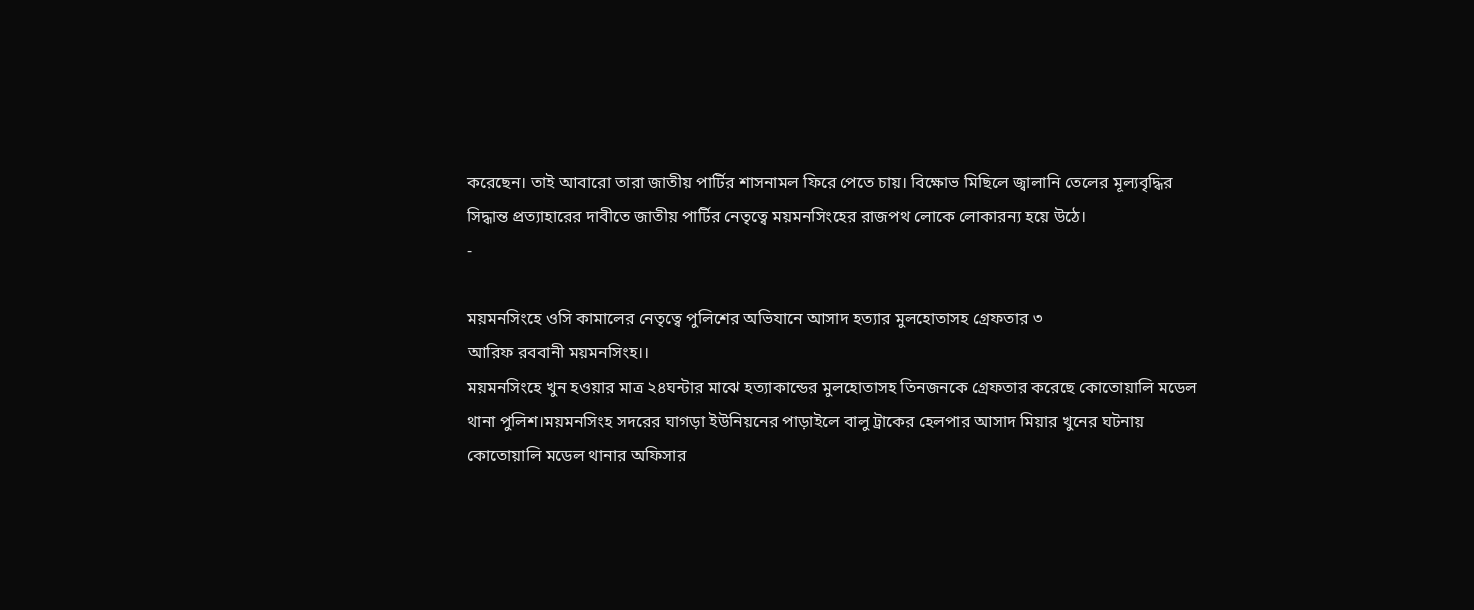করেছেন। তাই আবারো তারা জাতীয় পার্টির শাসনামল ফিরে পেতে চায়। বিক্ষোভ মিছিলে জ্বালানি তেলের মূল্যবৃদ্ধির সিদ্ধান্ত প্রত্যাহারের দাবীতে জাতীয় পার্টির নেতৃত্বে ময়মনসিংহের রাজপথ লোকে লোকারন্য হয়ে উঠে।
-

ময়মনসিংহে ওসি কামালের নেতৃত্বে পুলিশের অভিযানে আসাদ হত্যার মুলহোতাসহ গ্রেফতার ৩
আরিফ রববানী ময়মনসিংহ।।
ময়মনসিংহে খুন হওয়ার মাত্র ২৪ঘন্টার মাঝে হত্যাকান্ডের মুলহোতাসহ তিনজনকে গ্রেফতার করেছে কোতোয়ালি মডেল থানা পুলিশ।ময়মনসিংহ সদরের ঘাগড়া ইউনিয়নের পাড়াইলে বালু ট্রাকের হেলপার আসাদ মিয়ার খুনের ঘটনায় কোতোয়ালি মডেল থানার অফিসার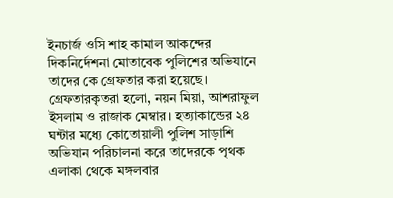ইনচার্জ ওসি শাহ কামাল আকন্দের দিকনির্দেশনা মোতাবেক পুলিশের অভিযানে তাদের কে গ্রেফতার করা হয়েছে।
গ্রেফতারকৃতরা হলো, নয়ন মিয়া, আশরাফুল ইসলাম ও রাজাক মেম্বার। হত্যাকান্ডের ২৪ ঘন্টার মধ্যে কোতোয়ালী পুলিশ সাড়াশি অভিযান পরিচালনা করে তাদেরকে পৃথক এলাকা থেকে মঙ্গলবার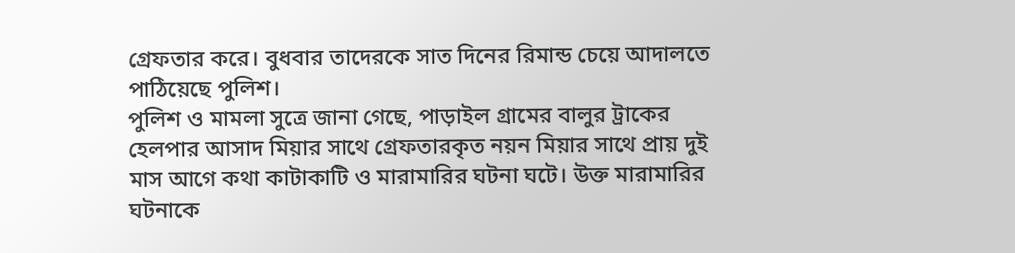গ্রেফতার করে। বুধবার তাদেরকে সাত দিনের রিমান্ড চেয়ে আদালতে পাঠিয়েছে পুলিশ।
পুলিশ ও মামলা সুত্রে জানা গেছে, পাড়াইল গ্রামের বালুর ট্রাকের হেলপার আসাদ মিয়ার সাথে গ্রেফতারকৃত নয়ন মিয়ার সাথে প্রায় দুই মাস আগে কথা কাটাকাটি ও মারামারির ঘটনা ঘটে। উক্ত মারামারির ঘটনাকে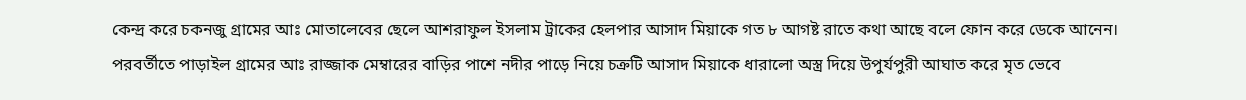কেন্দ্র করে চকনজু গ্রামের আঃ মোতালেবের ছেলে আশরাফুল ইসলাম ট্রাকের হেলপার আসাদ মিয়াকে গত ৮ আগষ্ট রাতে কথা আছে বলে ফোন করে ডেকে আনেন। পরবর্তীতে পাড়াইল গ্রামের আঃ রাজ্জাক মেম্বারের বাড়ির পাশে নদীর পাড়ে নিয়ে চক্রটি আসাদ মিয়াকে ধারালো অস্ত্র দিয়ে উপুর্যপুরী আঘাত করে মৃত ভেবে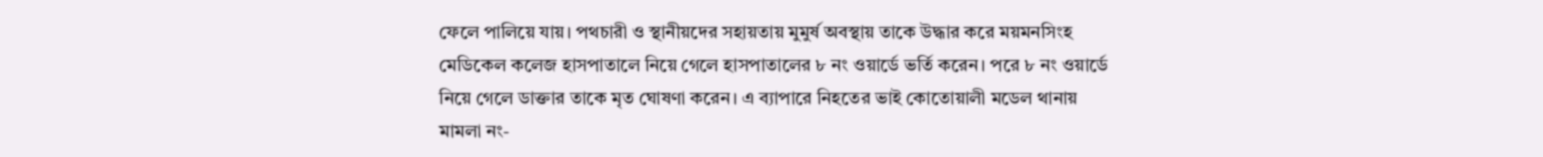ফেলে পালিয়ে যায়। পথচারী ও স্থানীয়দের সহায়তায় মুমুর্ষ অবস্থায় তাকে উদ্ধার করে ময়মনসিংহ মেডিকেল কলেজ হাসপাতালে নিয়ে গেলে হাসপাতালের ৮ নং ওয়ার্ডে ভর্তি করেন। পরে ৮ নং ওয়ার্ডে নিয়ে গেলে ডাক্তার তাকে মৃত ঘোষণা করেন। এ ব্যাপারে নিহতের ভাই কোতোয়ালী মডেল থানায় মামলা নং-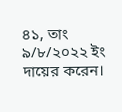৪১, তাং ৯/৮/২০২২ ইং দায়ের করেন।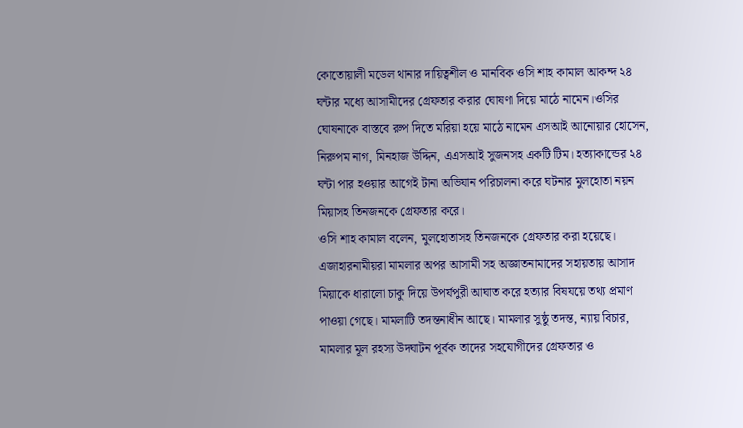কোতোয়ালী মডেল থানার দায়িত্বশীল ও মানবিক ওসি শাহ কামাল আকন্দ ২৪ ঘন্টার মধ্যে আসামীদের গ্রেফতার করার ঘোষণা দিয়ে মাঠে নামেন।ওসির ঘোষনাকে বাস্তবে রুপ দিতে মরিয়া হয়ে মাঠে নামেন এসআই আনোয়ার হোসেন, নিরুপম নাগ, মিনহাজ উদ্দিন, এএসআই সুজনসহ একটি টিম। হত্যাকান্ডের ২৪ ঘন্টা পার হওয়ার আগেই টানা অভিযান পরিচালনা করে ঘটনার মুলহোতা নয়ন মিয়াসহ তিনজনকে গ্রেফতার করে।
ওসি শাহ কামাল বলেন, মুলহোতাসহ তিনজনকে গ্রেফতার করা হয়েছে। এজাহারনামীয়রা মামলার অপর আসামী সহ অজ্ঞাতনামাদের সহায়তায় আসাদ মিয়াকে ধারালো চাকু দিয়ে উপর্যপুরী আঘাত করে হত্যার বিষযয়ে তথ্য প্রমাণ পাওয়া গেছে। মামলাটি তদন্তনাধীন আছে। মামলার সুষ্ঠু তদন্ত, ন্যায় বিচার, মামলার মূল রহস্য উদ্ঘাটন পূর্বক তাদের সহযোগীদের গ্রেফতার ও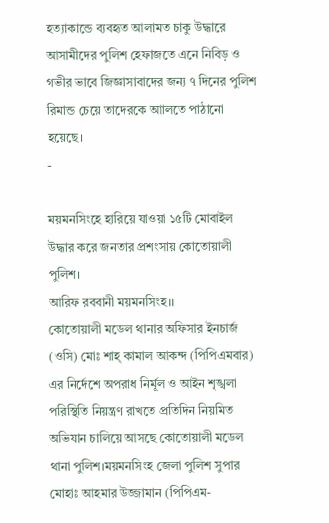হত্যাকান্ডে ব্যবহৃত আলামত চাকু উদ্ধারে আসামীদের পুলিশ হেফাজতে এনে নিবিড় ও গভীর ভাবে জিজ্ঞাসাবাদের জন্য ৭ দিনের পুলিশ রিমান্ড চেয়ে তাদেরকে আালতে পাঠানো হয়েছে।
-

ময়মনসিংহে হারিয়ে যাওয়া ১৫টি মোবাইল উদ্ধার করে জনতার প্রশংসায় কোতোয়ালী পুলিশ।
আরিফ রববানী ময়মনসিংহ।।
কোতোয়ালী মডেল থানার অফিসার ইনচার্জ (ওসি) মোঃ শাহ্ কামাল আকন্দ (পিপিএমবার) এর নির্দেশে অপরাধ নির্মূল ও আইন শৃঙ্খলা পরিস্থিতি নিয়ন্ত্রণ রাখতে প্রতিদিন নিয়মিত অভিযান চালিয়ে আসছে কোতোয়ালী মডেল থানা পুলিশ।ময়মনসিংহ জেলা পুলিশ সুপার মোহাঃ আহমার উজ্জামান (পিপিএম-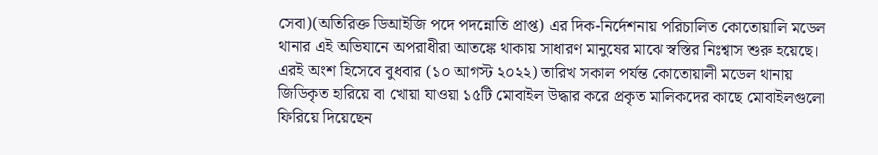সেবা)(অতিরিক্ত ডিআইজি পদে পদন্নোতি প্রাপ্ত) এর দিক-নির্দেশনায় পরিচালিত কোতোয়ালি মডেল থানার এই অভিযানে অপরাধীরা আতঙ্কে থাকায় সাধারণ মানুষের মাঝে স্বস্তির নিঃশ্বাস শুরু হয়েছে।
এরই অংশ হিসেবে বুধবার (১০ আগস্ট ২০২২) তারিখ সকাল পর্যন্ত কোতোয়ালী মডেল থানায় জিডিকৃত হারিয়ে বা খোয়া যাওয়া ১৫টি মোবাইল উদ্ধার করে প্রকৃত মালিকদের কাছে মোবাইলগুলো ফিরিয়ে দিয়েছেন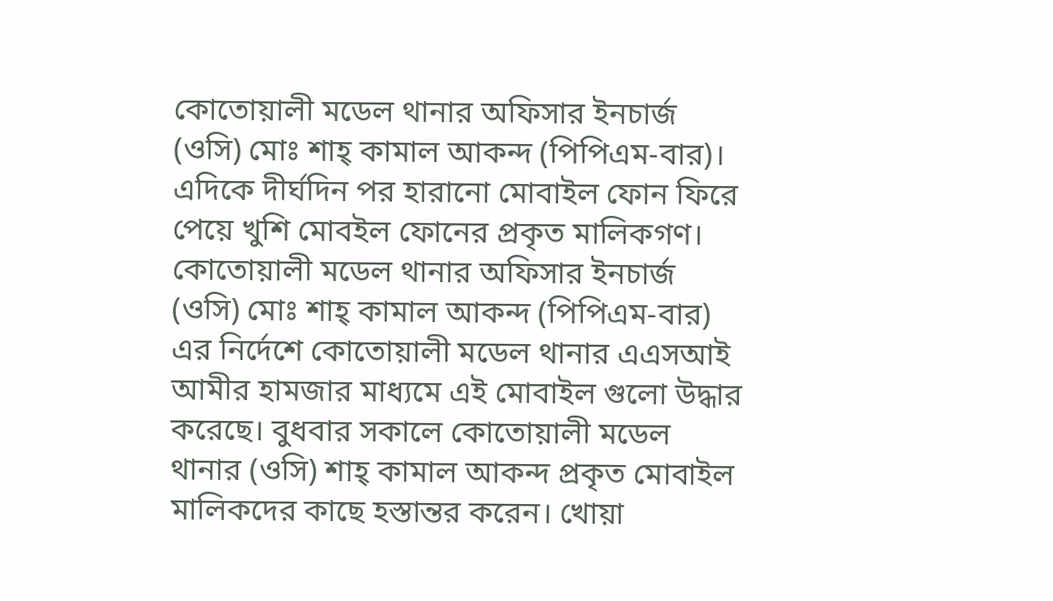কোতোয়ালী মডেল থানার অফিসার ইনচার্জ (ওসি) মোঃ শাহ্ কামাল আকন্দ (পিপিএম-বার)। এদিকে দীর্ঘদিন পর হারানো মোবাইল ফোন ফিরে পেয়ে খুশি মোবইল ফোনের প্রকৃত মালিকগণ।
কোতোয়ালী মডেল থানার অফিসার ইনচার্জ (ওসি) মোঃ শাহ্ কামাল আকন্দ (পিপিএম-বার) এর নির্দেশে কোতোয়ালী মডেল থানার এএসআই আমীর হামজার মাধ্যমে এই মোবাইল গুলো উদ্ধার করেছে। বুধবার সকালে কোতোয়ালী মডেল থানার (ওসি) শাহ্ কামাল আকন্দ প্রকৃত মোবাইল মালিকদের কাছে হস্তান্তর করেন। খোয়া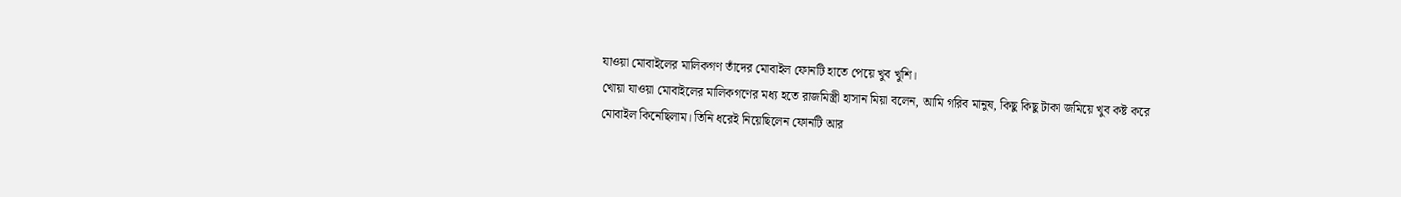যাওয়া মোবাইলের মালিকগণ তাঁদের মোবাইল ফোনটি হাতে পেয়ে খুব খুশি।
খোয়া যাওয়া মোবাইলের মালিকগণের মধ্য হতে রাজমিস্ত্রী হাসান মিয়া বলেন, আমি গরিব মানুষ, কিছু কিছু টাকা জমিয়ে খুব কষ্ট করে মোবাইল কিনেছিলাম। তিনি ধরেই নিয়েছিলেন ফোনটি আর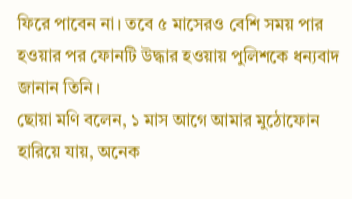ফিরে পাবেন না। তবে ৫ মাসেরও বেশি সময় পার হওয়ার পর ফোনটি উদ্ধার হওয়ায় পুলিশকে ধন্যবাদ জানান তিনি।
ছোয়া মণি বলেন, ১ মাস আগে আমার মুঠোফোন হারিয়ে যায়, অনেক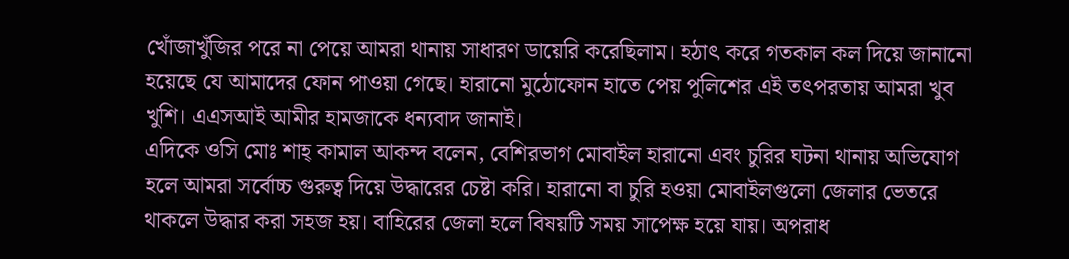খোঁজাখুঁজির পরে না পেয়ে আমরা থানায় সাধারণ ডায়েরি করেছিলাম। হঠাৎ করে গতকাল কল দিয়ে জানানো হয়েছে যে আমাদের ফোন পাওয়া গেছে। হারানো মুঠোফোন হাতে পেয় পুলিশের এই তৎপরতায় আমরা খুব খুশি। এএসআই আমীর হামজাকে ধন্যবাদ জানাই।
এদিকে ওসি মোঃ শাহ্ কামাল আকন্দ বলেন, বেশিরভাগ মোবাইল হারানো এবং চুরির ঘটনা থানায় অভিযোগ হলে আমরা সর্বোচ্চ গুরুত্ব দিয়ে উদ্ধারের চেষ্টা করি। হারানো বা চুরি হওয়া মোবাইলগুলো জেলার ভেতরে থাকলে উদ্ধার করা সহজ হয়। বাহিরের জেলা হলে বিষয়টি সময় সাপেক্ষ হয়ে যায়। অপরাধ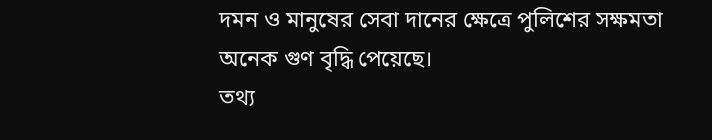দমন ও মানুষের সেবা দানের ক্ষেত্রে পুলিশের সক্ষমতা অনেক গুণ বৃদ্ধি পেয়েছে।
তথ্য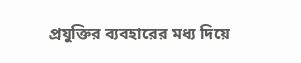প্রযুক্তির ব্যবহারের মধ্য দিয়ে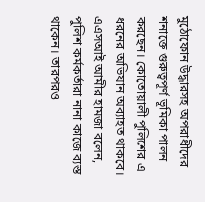মুঠোফোন উদ্ধারসহ অপরাধীদের শনাক্তে গুরুত্বপূর্ণ ভূমিকা পালন করছেন। কোতোয়ালী পুলিশের এ ধরনের অভিযান অব্যাহত থাকবে। এএসআই আমীর হামজা বলেন, পুলিশ কর্মকর্তারা নানা কাজে ব্যস্ত থাকেন। তারপরও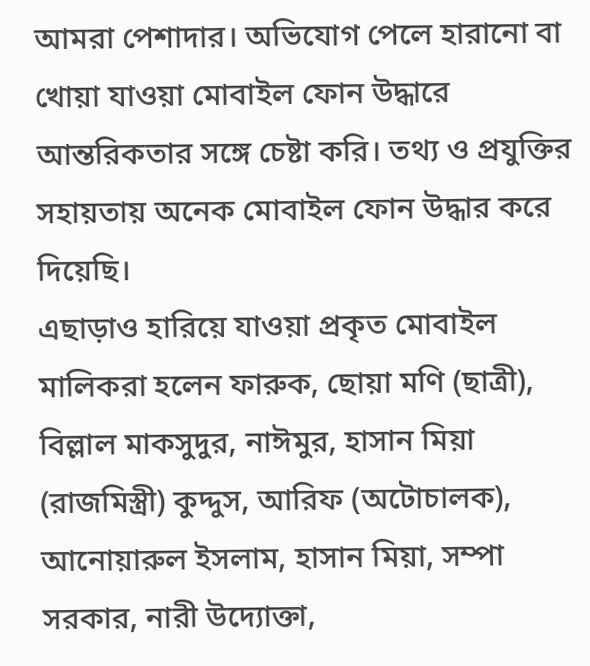আমরা পেশাদার। অভিযোগ পেলে হারানো বা খোয়া যাওয়া মোবাইল ফোন উদ্ধারে আন্তরিকতার সঙ্গে চেষ্টা করি। তথ্য ও প্রযুক্তির সহায়তায় অনেক মোবাইল ফোন উদ্ধার করে দিয়েছি।
এছাড়াও হারিয়ে যাওয়া প্রকৃত মোবাইল মালিকরা হলেন ফারুক, ছোয়া মণি (ছাত্রী), বিল্লাল মাকসুদুর, নাঈমুর, হাসান মিয়া (রাজমিস্ত্রী) কুদ্দুস, আরিফ (অটোচালক), আনোয়ারুল ইসলাম, হাসান মিয়া, সম্পা সরকার, নারী উদ্যোক্তা,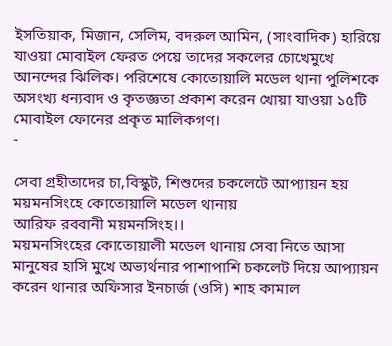ইসতিয়াক, মিজান, সেলিম, বদরুল আমিন, (সাংবাদিক) হারিয়ে যাওয়া মোবাইল ফেরত পেয়ে তাদের সকলের চোখেমুখে আনন্দের ঝিলিক। পরিশেষে কোতোয়ালি মডেল থানা পুলিশকে অসংখ্য ধন্যবাদ ও কৃতজ্ঞতা প্রকাশ করেন খোয়া যাওয়া ১৫টি মোবাইল ফোনের প্রকৃত মালিকগণ।
-

সেবা গ্রহীতাদের চা,বিস্কুট, শিশুদের চকলেটে আপ্যায়ন হয় ময়মনসিংহে কোতোয়ালি মডেল থানায়
আরিফ রববানী ময়মনসিংহ।।
ময়মনসিংহের কোতোয়ালী মডেল থানায় সেবা নিতে আসা মানুষের হাসি মুখে অভ্যর্থনার পাশাপাশি চকলেট দিয়ে আপ্যায়ন করেন থানার অফিসার ইনচার্জ (ওসি) শাহ কামাল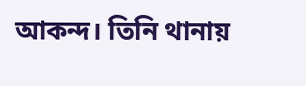আকন্দ। তিনি থানায়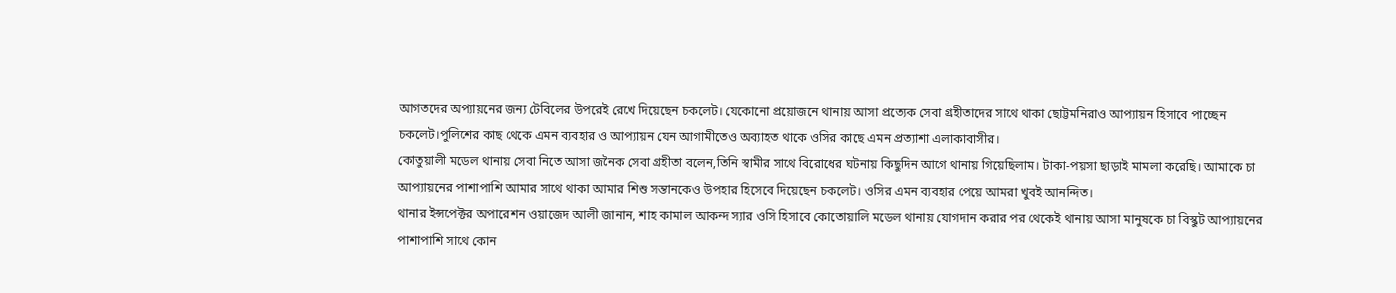আগতদের অপ্যায়নের জন্য টেবিলের উপরেই রেখে দিয়েছেন চকলেট। যেকোনো প্রয়োজনে থানায় আসা প্রত্যেক সেবা গ্রহীতাদের সাথে থাকা ছোট্টমনিরাও আপ্যায়ন হিসাবে পাচ্ছেন চকলেট।পুলিশের কাছ থেকে এমন ব্যবহার ও আপ্যায়ন যেন আগামীতেও অব্যাহত থাকে ওসির কাছে এমন প্রত্যাশা এলাকাবাসীর।
কোতুয়ালী মডেল থানায় সেবা নিতে আসা জনৈক সেবা গ্রহীতা বলেন,তিনি স্বামীর সাথে বিরোধের ঘটনায় কিছুদিন আগে থানায় গিয়েছিলাম। টাকা-পয়সা ছাড়াই মামলা করেছি। আমাকে চা আপ্যায়নের পাশাপাশি আমার সাথে থাকা আমার শিশু সন্তানকেও উপহার হিসেবে দিয়েছেন চকলেট। ওসির এমন ব্যবহার পেয়ে আমরা খুবই আনন্দিত।
থানার ইন্সপেক্টর অপারেশন ওয়াজেদ আলী জানান, শাহ কামাল আকন্দ স্যার ওসি হিসাবে কোতোয়ালি মডেল থানায় যোগদান করার পর থেকেই থানায় আসা মানুষকে চা বিস্কুট আপ্যায়নের পাশাপাশি সাথে কোন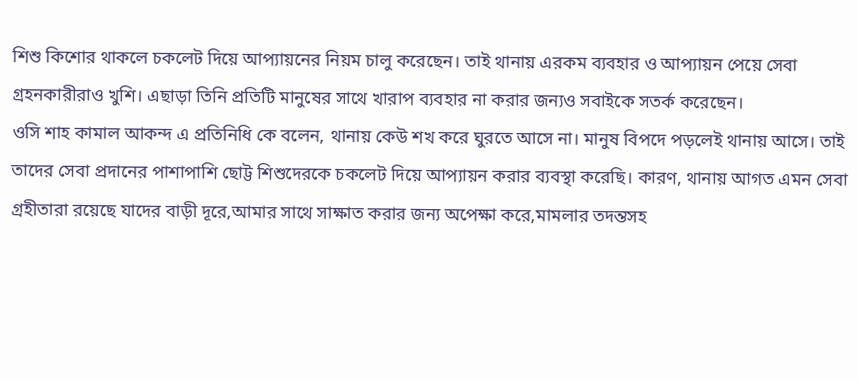শিশু কিশোর থাকলে চকলেট দিয়ে আপ্যায়নের নিয়ম চালু করেছেন। তাই থানায় এরকম ব্যবহার ও আপ্যায়ন পেয়ে সেবা গ্রহনকারীরাও খুশি। এছাড়া তিনি প্রতিটি মানুষের সাথে খারাপ ব্যবহার না করার জন্যও সবাইকে সতর্ক করেছেন।
ওসি শাহ কামাল আকন্দ এ প্রতিনিধি কে বলেন, থানায় কেউ শখ করে ঘুরতে আসে না। মানুষ বিপদে পড়লেই থানায় আসে। তাই তাদের সেবা প্রদানের পাশাপাশি ছোট্ট শিশুদেরকে চকলেট দিয়ে আপ্যায়ন করার ব্যবস্থা করেছি। কারণ, থানায় আগত এমন সেবা গ্রহীতারা রয়েছে যাদের বাড়ী দূরে,আমার সাথে সাক্ষাত করার জন্য অপেক্ষা করে,মামলার তদন্তসহ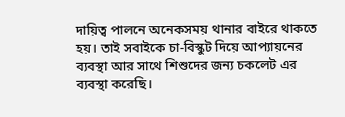দায়িত্ব পালনে অনেকসময় থানার বাইরে থাকতে হয়। তাই সবাইকে চা-বিস্কুট দিয়ে আপ্যায়নের ব্যবস্থা আর সাথে শিশুদের জন্য চকলেট এর ব্যবস্থা করেছি।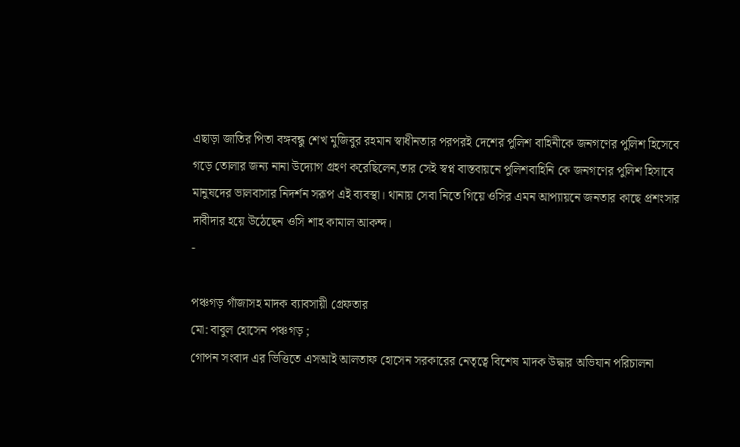এছাড়া জাতির পিতা বঙ্গবন্ধু শেখ মুজিবুর রহমান স্বাধীনতার পরপরই দেশের পুলিশ বাহিনীকে জনগণের পুলিশ হিসেবে গড়ে তোলার জন্য নানা উদ্যোগ গ্রহণ করেছিলেন,তার সেই স্বপ্ন বাস্তবায়নে পুলিশবাহিনি কে জনগণের পুলিশ হিসাবে মানুষদের ভালবাসার নিদর্শন সরূপ এই ব্যবস্থা। থানায় সেবা নিতে গিয়ে ওসির এমন আপ্যায়নে জনতার কাছে প্রশংসার দাবীদার হয়ে উঠেছেন ওসি শাহ কামাল আকন্দ।
-

পঞ্চগড় গাঁজাসহ মাদক ব্যাবসায়ী গ্রেফতার
মো: বাবুল হোসেন পঞ্চগড় ;
গোপন সংবাদ এর ভিত্তিতে এসআই আলতাফ হোসেন সরকারের নেতৃত্বে বিশেষ মাদক উদ্ধার অভিযান পরিচালনা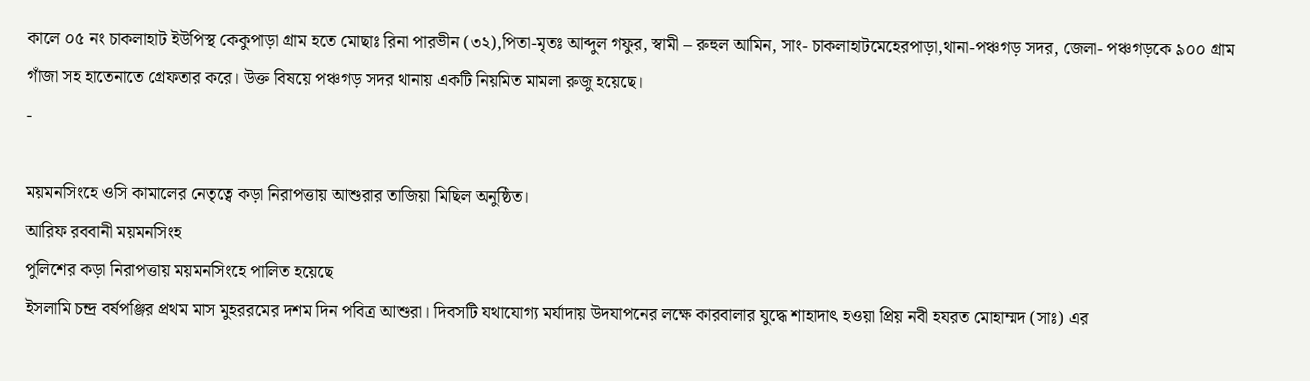কালে ০৫ নং চাকলাহাট ইউপিস্থ কেকুপাড়া গ্রাম হতে মোছাঃ রিনা পারভীন (৩২),পিতা-মৃতঃ আব্দুল গফুর, স্বামী – রুহুল আমিন, সাং- চাকলাহাটমেহেরপাড়া,থানা-পঞ্চগড় সদর, জেলা- পঞ্চগড়কে ৯০০ গ্রাম গাঁজা সহ হাতেনাতে গ্রেফতার করে। উক্ত বিষয়ে পঞ্চগড় সদর থানায় একটি নিয়মিত মামলা রুজু হয়েছে।
-

ময়মনসিংহে ওসি কামালের নেতৃত্বে কড়া নিরাপত্তায় আশুরার তাজিয়া মিছিল অনুষ্ঠিত।
আরিফ রববানী ময়মনসিংহ
পুলিশের কড়া নিরাপত্তায় ময়মনসিংহে পালিত হয়েছে
ইসলামি চন্দ্র বর্ষপঞ্জির প্রথম মাস মুহররমের দশম দিন পবিত্র আশুরা। দিবসটি যথাযোগ্য মর্যাদায় উদযাপনের লক্ষে কারবালার যুদ্ধে শাহাদাৎ হওয়া প্রিয় নবী হযরত মোহাম্মদ (সাঃ) এর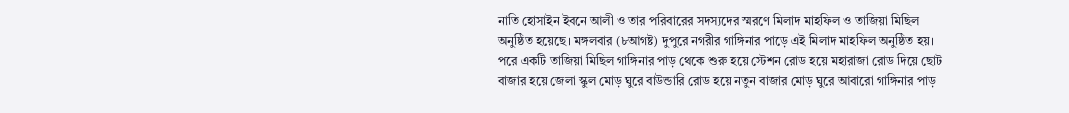নাতি হোসাইন ইবনে আলী ও তার পরিবারের সদস্যদের স্মরণে মিলাদ মাহফিল ও তাজিয়া মিছিল অনুষ্ঠিত হয়েছে। মঙ্গলবার (৮আগষ্ট) দুপুরে নগরীর গাঙ্গিনার পাড়ে এই মিলাদ মাহফিল অনুষ্ঠিত হয়। পরে একটি তাজিয়া মিছিল গাঙ্গিনার পাড় থেকে শুরু হয়ে স্টেশন রোড হয়ে মহারাজা রোড দিয়ে ছোট বাজার হয়ে জেলা স্কুল মোড় ঘুরে বাউন্ডারি রোড হয়ে নতুন বাজার মোড় ঘুরে আবারো গাঙ্গিনার পাড়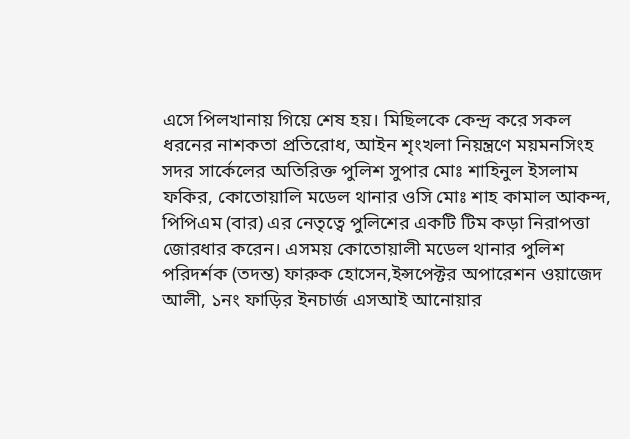এসে পিলখানায় গিয়ে শেষ হয়। মিছিলকে কেন্দ্র করে সকল ধরনের নাশকতা প্রতিরোধ, আইন শৃংখলা নিয়ন্ত্রণে ময়মনসিংহ সদর সার্কেলের অতিরিক্ত পুলিশ সুপার মোঃ শাহিনুল ইসলাম ফকির, কোতোয়ালি মডেল থানার ওসি মোঃ শাহ কামাল আকন্দ, পিপিএম (বার) এর নেতৃত্বে পুলিশের একটি টিম কড়া নিরাপত্তা জোরধার করেন। এসময় কোতোয়ালী মডেল থানার পুলিশ পরিদর্শক (তদন্ত) ফারুক হোসেন,ইন্সপেক্টর অপারেশন ওয়াজেদ আলী, ১নং ফাড়ির ইনচার্জ এসআই আনোয়ার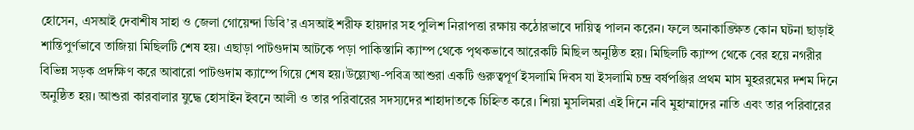হোসেন, এসআই দেবাশীষ সাহা ও জেলা গোয়েন্দা ডিবি’র এসআই শরীফ হায়দার সহ পুলিশ নিরাপত্তা রক্ষায় কঠোরভাবে দায়িত্ব পালন করেন। ফলে অনাকাঙ্ক্ষিত কোন ঘটনা ছাড়াই শান্তিপুর্ণভাবে তাজিয়া মিছিলটি শেষ হয়। এছাড়া পাটগুদাম আটকে পড়া পাকিস্তানি ক্যাম্প থেকে পৃথকভাবে আরেকটি মিছিল অনুষ্ঠিত হয়। মিছিলটি ক্যাম্প থেকে বের হয়ে নগরীর বিভিন্ন সড়ক প্রদক্ষিণ করে আবারো পাটগুদাম ক্যাম্পে গিয়ে শেষ হয়।উল্ল্যেখ্য-পবিত্র আশুরা একটি গুরুত্বপূর্ণ ইসলামি দিবস যা ইসলামি চন্দ্র বর্ষপঞ্জির প্রথম মাস মুহররমের দশম দিনে অনুষ্ঠিত হয়। আশুরা কারবালার যুদ্ধে হোসাইন ইবনে আলী ও তার পরিবারের সদস্যদের শাহাদাতকে চিহ্নিত করে। শিয়া মুসলিমরা এই দিনে নবি মুহাম্মাদের নাতি এবং তার পরিবারের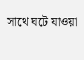সাথে ঘটে যাওয়া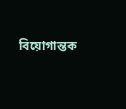বিয়োগান্তক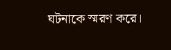ঘটনাকে স্মরণ করে।